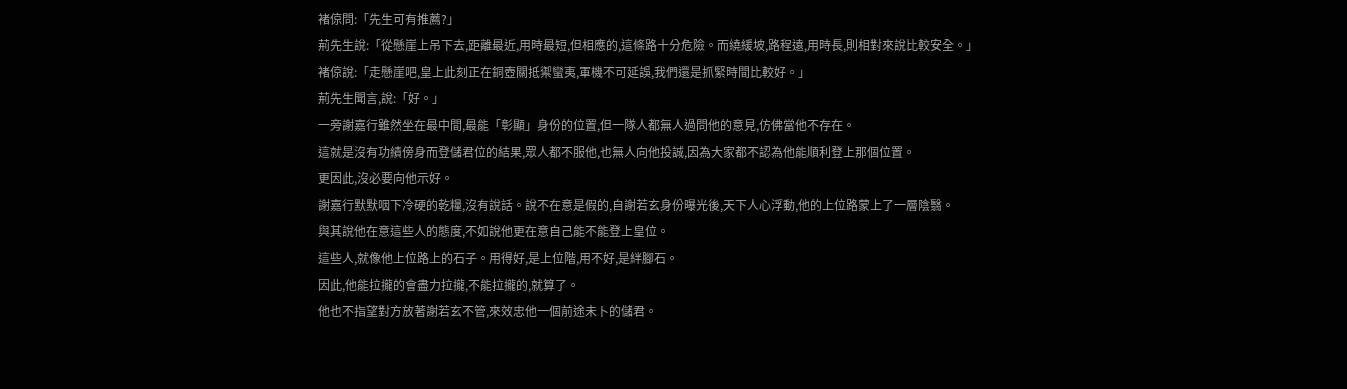褚倞問:「先生可有推薦?」
荊先生說:「從懸崖上吊下去,距離最近,用時最短,但相應的,這條路十分危險。而繞緩坡,路程遠,用時長,則相對來說比較安全。」
褚倞說:「走懸崖吧,皇上此刻正在銅壺關抵禦蠻夷,軍機不可延誤,我們還是抓緊時間比較好。」
荊先生聞言,說:「好。」
一旁謝嘉行雖然坐在最中間,最能「彰顯」身份的位置,但一隊人都無人過問他的意見,仿佛當他不存在。
這就是沒有功績傍身而登儲君位的結果,眾人都不服他,也無人向他投誠,因為大家都不認為他能順利登上那個位置。
更因此,沒必要向他示好。
謝嘉行默默咽下冷硬的乾糧,沒有說話。說不在意是假的,自謝若玄身份曝光後,天下人心浮動,他的上位路蒙上了一層陰翳。
與其說他在意這些人的態度,不如說他更在意自己能不能登上皇位。
這些人,就像他上位路上的石子。用得好,是上位階,用不好,是絆腳石。
因此,他能拉攏的會盡力拉攏,不能拉攏的,就算了。
他也不指望對方放著謝若玄不管,來效忠他一個前途未卜的儲君。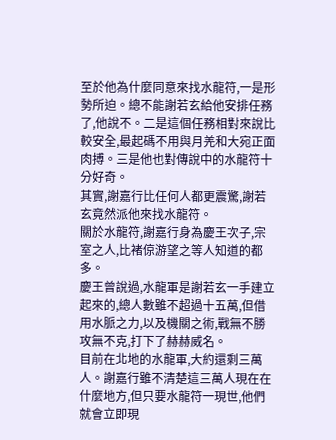至於他為什麼同意來找水龍符,一是形勢所迫。總不能謝若玄給他安排任務了,他說不。二是這個任務相對來說比較安全,最起碼不用與月羌和大宛正面肉搏。三是他也對傳說中的水龍符十分好奇。
其實,謝嘉行比任何人都更震驚,謝若玄竟然派他來找水龍符。
關於水龍符,謝嘉行身為慶王次子,宗室之人,比褚倞游望之等人知道的都多。
慶王曾說過,水龍軍是謝若玄一手建立起來的,總人數雖不超過十五萬,但借用水脈之力,以及機關之術,戰無不勝攻無不克,打下了赫赫威名。
目前在北地的水龍軍,大約還剩三萬人。謝嘉行雖不清楚這三萬人現在在什麼地方,但只要水龍符一現世,他們就會立即現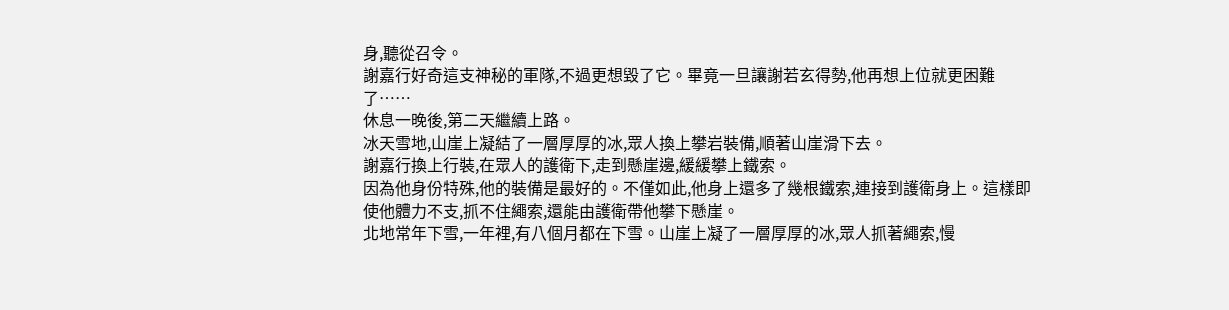身,聽從召令。
謝嘉行好奇這支神秘的軍隊,不過更想毀了它。畢竟一旦讓謝若玄得勢,他再想上位就更困難了……
休息一晚後,第二天繼續上路。
冰天雪地,山崖上凝結了一層厚厚的冰,眾人換上攀岩裝備,順著山崖滑下去。
謝嘉行換上行裝,在眾人的護衛下,走到懸崖邊,緩緩攀上鐵索。
因為他身份特殊,他的裝備是最好的。不僅如此,他身上還多了幾根鐵索,連接到護衛身上。這樣即使他體力不支,抓不住繩索,還能由護衛帶他攀下懸崖。
北地常年下雪,一年裡,有八個月都在下雪。山崖上凝了一層厚厚的冰,眾人抓著繩索,慢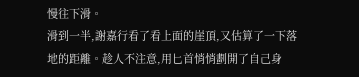慢往下滑。
滑到一半,謝嘉行看了看上面的崖頂,又估算了一下落地的距離。趁人不注意,用匕首悄悄劃開了自己身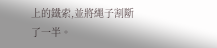上的鐵索,並將繩子割斷了一半。